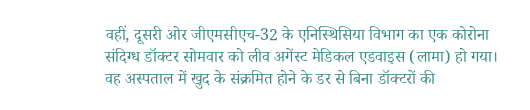वहीं, दूसरी ओर जीएमसीएच-32 के एनिस्थिसिया विभाग का एक कोरोना संदिग्ध डॉक्टर सोमवार को लीव अगेंस्ट मेडिकल एडवाइस (लामा) हो गया। वह अस्पताल में खुद के संक्रमित होने के डर से बिना डॉक्टरों की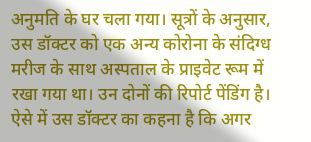अनुमति के घर चला गया। सूत्रों के अनुसार, उस डॉक्टर को एक अन्य कोरोना के संदिग्ध मरीज के साथ अस्पताल के प्राइवेट रूम में रखा गया था। उन दोनों की रिपोर्ट पेंडिंग है। ऐसे में उस डॉक्टर का कहना है कि अगर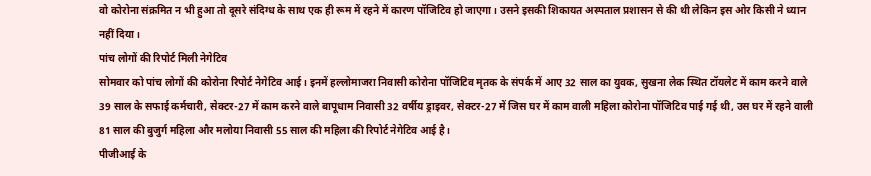वो कोरोना संक्रमित न भी हुआ तो दूसरे संदिग्ध के साथ एक ही रूम में रहने में कारण पॉजिटिव हो जाएगा। उसने इसकी शिकायत अस्पताल प्रशासन से की थी लेकिन इस ओर किसी ने ध्यान नहीं दिया।
पांच लोगों की रिपोर्ट मिली नेगेटिव
सोमवार को पांच लोगों की कोरोना रिपोर्ट नेगेटिव आई। इनमें हल्लोमाजरा निवासी कोरोना पॉजिटिव मृतक के संपर्क में आए 32 साल का युवक, सुखना लेक स्थित टॉयलेट में काम करने वाले 39 साल के सफाई कर्मचारी, सेक्टर-27 में काम करने वाले बापूधाम निवासी 32 वर्षीय ड्राइवर, सेक्टर-27 में जिस घर में काम वाली महिला कोरोना पॉजिटिव पाई गई थी, उस घर में रहने वाली 81 साल की बुजुर्ग महिला और मलोया निवासी 55 साल की महिला की रिपोर्ट नेगेटिव आई है।
पीजीआई के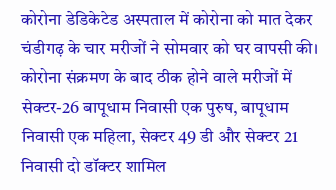कोरोना डेडिकेटेड अस्पताल में कोरोना को मात देकर चंडीगढ़ के चार मरीजों ने सोमवार को घर वापसी की। कोरोना संक्रमण के बाद ठीक होने वाले मरीजों में सेक्टर-26 बापूधाम निवासी एक पुरुष, बापूधाम निवासी एक महिला, सेक्टर 49 डी और सेक्टर 21 निवासी दो डॉक्टर शामिल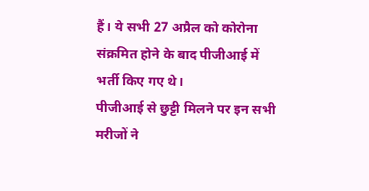हैं। ये सभी 27 अप्रैल को कोरोना संक्रमित होने के बाद पीजीआई में भर्ती किए गए थे।
पीजीआई से छुट्टी मिलने पर इन सभी मरीजों ने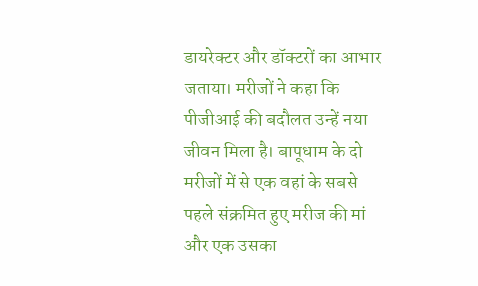डायरेक्टर और डॉक्टरों का आभार जताया। मरीजों ने कहा कि पीजीआई की बदौलत उन्हें नया जीवन मिला है। बापूधाम के दो मरीजों में से एक वहां के सबसे पहले संक्रमित हुए मरीज की मां और एक उसका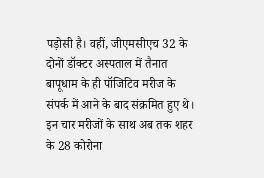पड़ोसी है। वहीं, जीएमसीएच 32 के दोनों डॉक्टर अस्पताल में तैनात बापूधाम के ही पॉजिटिव मरीज के संपर्क में आने के बाद संक्रमित हुए थे। इन चार मरीजों के साथ अब तक शहर के 28 कोरोना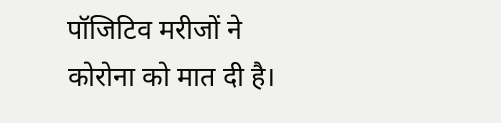पॉजिटिव मरीजों ने कोरोना को मात दी है।